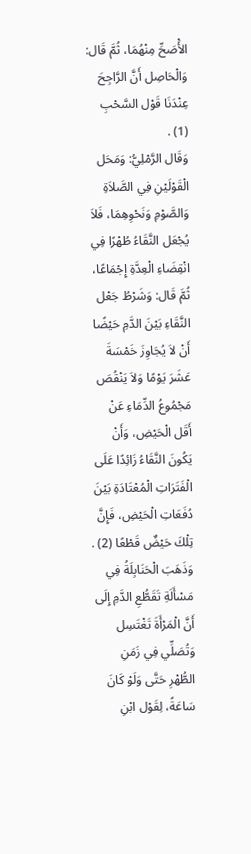الأَْصَحِّ مِنْهُمَا، ثُمَّ قَال: وَالْحَاصِل أَنَّ الرَّاجِحَ عِنْدَنَا قَوْل السَّحْبِ (1) .
وَقَال الرَّمْلِيُّ: وَمَحَل الْقَوْلَيْنِ فِي الصَّلاَةِ وَالصَّوْمِ وَنَحْوِهِمَا، فَلاَ يُجْعَل النَّقَاءُ طُهْرًا فِي انْقِضَاءِ الْعِدَّةِ إِجْمَاعًا، ثُمَّ قَال: وَشَرْطُ جَعْل النَّقَاءِ بَيْنَ الدَّمِ حَيْضًا أَنْ لاَ يُجَاوِزَ خَمْسَةَ عَشَرَ يَوْمًا وَلاَ يَنْقُصَ مَجْمُوعُ الدِّمَاءِ عَنْ أَقَل الْحَيْضِ، وَأَنْ يَكُونَ النَّقَاءُ زَائِدًا عَلَى الْفَتَرَاتِ الْمُعْتَادَةِ بَيْنَ دُفَعَاتِ الْحَيْضِ، فَإِنَّ تِلْكَ حَيْضٌ قَطْعًا (2) .
وَذَهَبَ الْحَنَابِلَةُ فِي مَسْأَلَةِ تَقَطُّعِ الدَّمِ إِلَى أَنَّ الْمَرْأَةَ تَغْتَسِل وَتُصَلِّي فِي زَمَنِ الطُّهْرِ حَتَّى وَلَوْ كَانَ سَاعَةً، لِقَوْل ابْنِ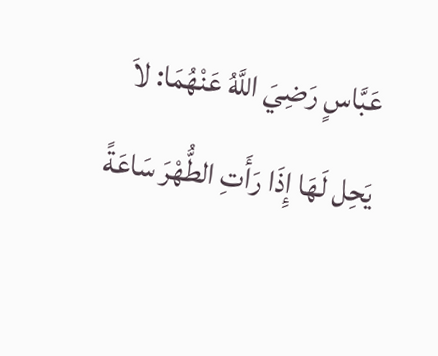عَبَّاسٍ رَضِيَ اللَّهُ عَنْهُمَا: لاَ يَحِل لَهَا إِذَا رَأَتِ الطُّهْرَ سَاعَةً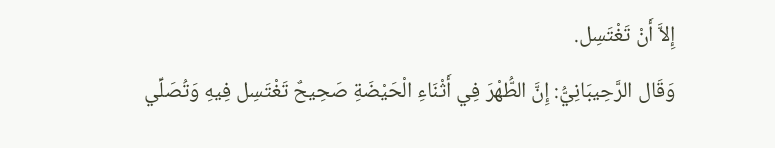إِلاَّ أَنْ تَغْتَسِل.
وَقَال الرَّحِيبَانِيُّ: إِنَّ الطُّهْرَ فِي أَثْنَاءِ الْحَيْضَةِ صَحِيحٌ تَغْتَسِل فِيهِ وَتُصَلِّي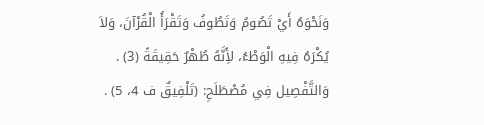وَنَحْوَهُ أَيْ تَصُومُ وَتَطُوفُ وَتَقْرَأُ الْقُرْآنَ، وَلاَ يُكْرَهُ فِيهِ الْوَطْءُ، لأَِنَّهُ طُهْرٌ حَقِيقَةً (3) .
وَالتَّفْصِيل فِي مُصْطَلَحِ: (تَلْفِيقٌ ف 4، 5) .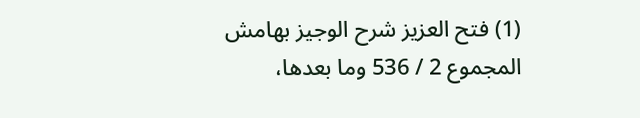(1) فتح العزيز شرح الوجيز بهامش المجموع 2 / 536 وما بعدها،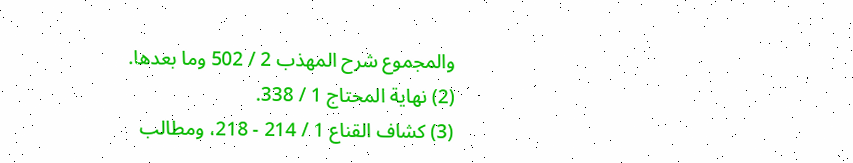والمجموع شرح المهذب 2 / 502 وما بعدها.
(2) نهاية المحتاج 1 / 338.
(3) كشاف القناع 1 / 214 - 218، ومطالب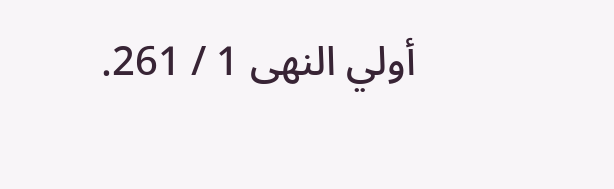أولي النهى 1 / 261.